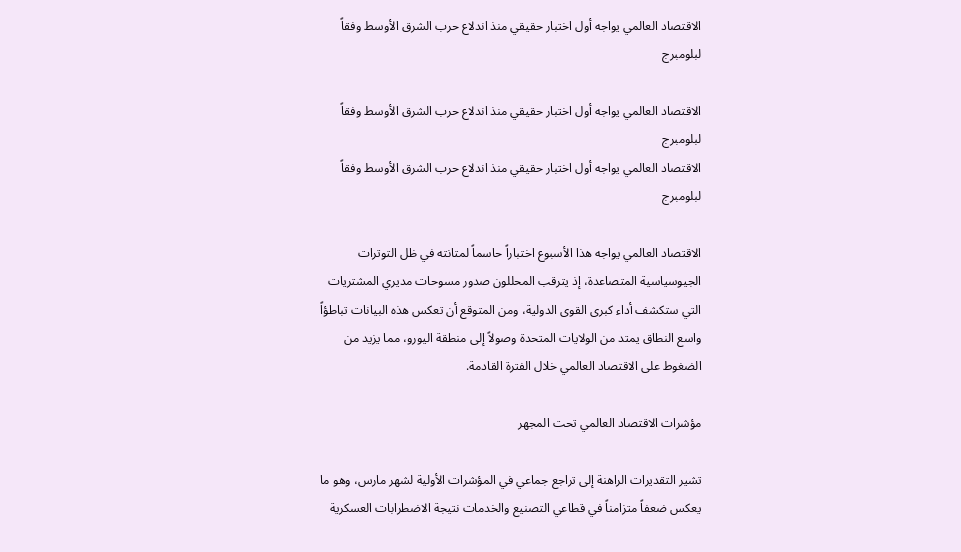الاقتصاد العالمي يواجه أول اختبار حقيقي منذ اندلاع حرب الشرق الأوسط وفقاً لبلومبرج

الاقتصاد العالمي يواجه أول اختبار حقيقي منذ اندلاع حرب الشرق الأوسط وفقاً لبلومبرج
الاقتصاد العالمي يواجه أول اختبار حقيقي منذ اندلاع حرب الشرق الأوسط وفقاً لبلومبرج

الاقتصاد العالمي يواجه هذا الأسبوع اختباراً حاسماً لمتانته في ظل التوترات الجيوسياسية المتصاعدة، إذ يترقب المحللون صدور مسوحات مديري المشتريات التي ستكشف أداء كبرى القوى الدولية، ومن المتوقع أن تعكس هذه البيانات تباطؤاً واسع النطاق يمتد من الولايات المتحدة وصولاً إلى منطقة اليورو، مما يزيد من الضغوط على الاقتصاد العالمي خلال الفترة القادمة.

مؤشرات الاقتصاد العالمي تحت المجهر

تشير التقديرات الراهنة إلى تراجع جماعي في المؤشرات الأولية لشهر مارس، وهو ما يعكس ضعفاً متزامناً في قطاعي التصنيع والخدمات نتيجة الاضطرابات العسكرية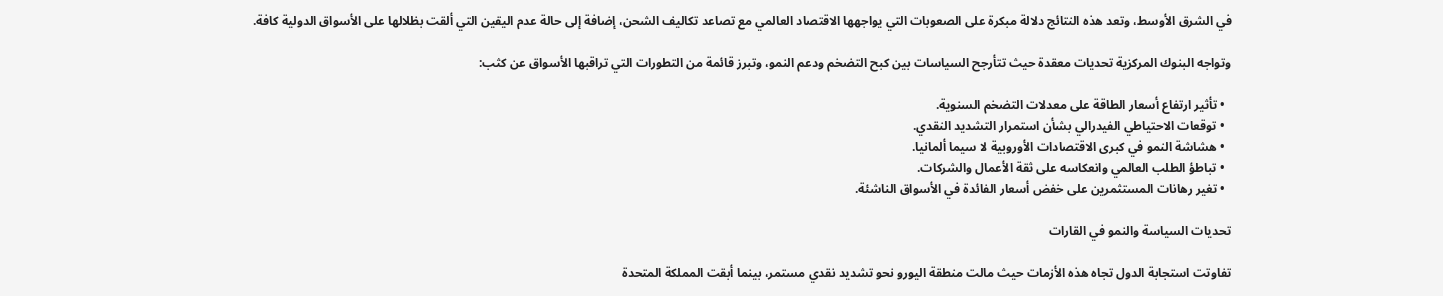في الشرق الأوسط، وتعد هذه النتائج دلالة مبكرة على الصعوبات التي يواجهها الاقتصاد العالمي مع تصاعد تكاليف الشحن، إضافة إلى حالة عدم اليقين التي ألقت بظلالها على الأسواق الدولية كافة.

وتواجه البنوك المركزية تحديات معقدة حيث تتأرجح السياسات بين كبح التضخم ودعم النمو، وتبرز قائمة من التطورات التي تراقبها الأسواق عن كثب:

  • تأثير ارتفاع أسعار الطاقة على معدلات التضخم السنوية.
  • توقعات الاحتياطي الفيدرالي بشأن استمرار التشديد النقدي.
  • هشاشة النمو في كبرى الاقتصادات الأوروبية لا سيما ألمانيا.
  • تباطؤ الطلب العالمي وانعكاسه على ثقة الأعمال والشركات.
  • تغير رهانات المستثمرين على خفض أسعار الفائدة في الأسواق الناشئة.

تحديات السياسة والنمو في القارات

تفاوتت استجابة الدول تجاه هذه الأزمات حيث مالت منطقة اليورو نحو تشديد نقدي مستمر، بينما أبقت المملكة المتحدة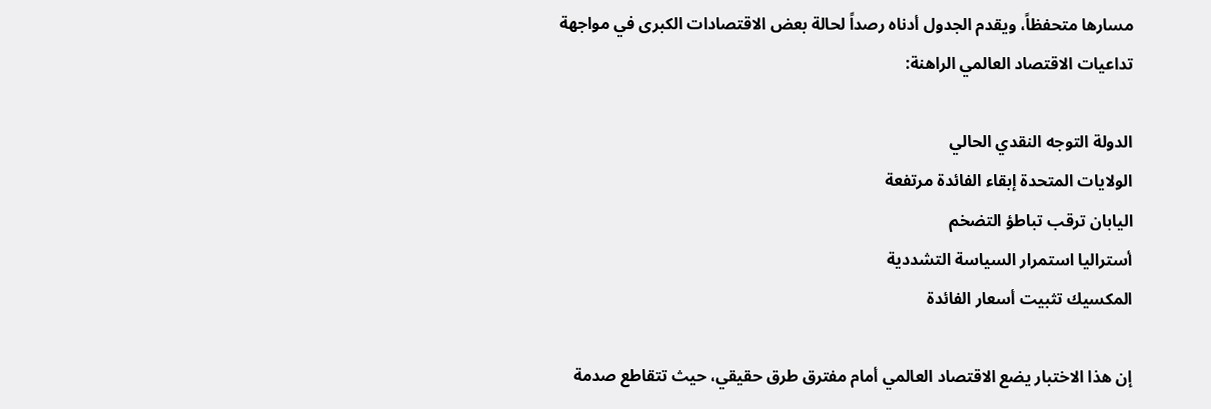مسارها متحفظاً، ويقدم الجدول أدناه رصداً لحالة بعض الاقتصادات الكبرى في مواجهة تداعيات الاقتصاد العالمي الراهنة:

الدولة التوجه النقدي الحالي
الولايات المتحدة إبقاء الفائدة مرتفعة
اليابان ترقب تباطؤ التضخم
أستراليا استمرار السياسة التشددية
المكسيك تثبيت أسعار الفائدة

إن هذا الاختبار يضع الاقتصاد العالمي أمام مفترق طرق حقيقي، حيث تتقاطع صدمة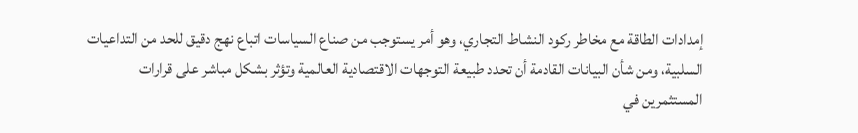إمدادات الطاقة مع مخاطر ركود النشاط التجاري، وهو أمر يستوجب من صناع السياسات اتباع نهج دقيق للحد من التداعيات السلبية، ومن شأن البيانات القادمة أن تحدد طبيعة التوجهات الاقتصادية العالمية وتؤثر بشكل مباشر على قرارات المستثمرين في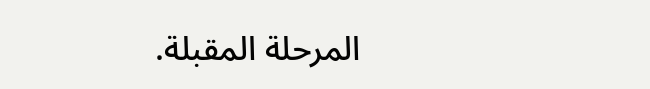المرحلة المقبلة.